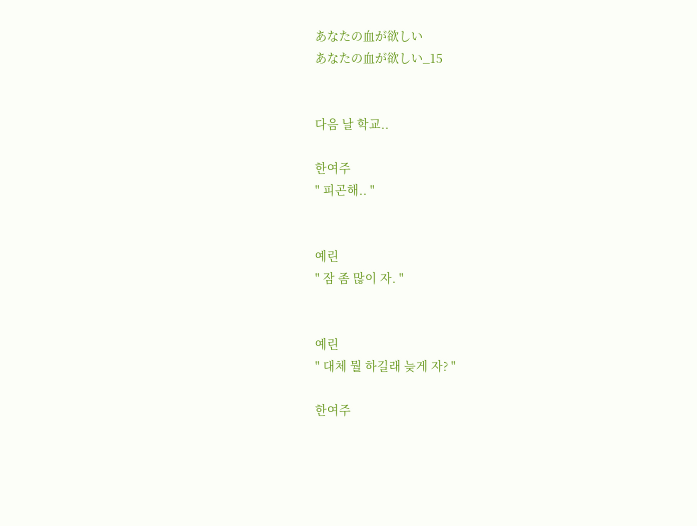あなたの血が欲しい
あなたの血が欲しい_15


다음 날 학교..

한여주
" 피곤해.. "


예린
" 잠 좀 많이 자. "


예린
" 대체 뭘 하길래 늦게 자? "

한여주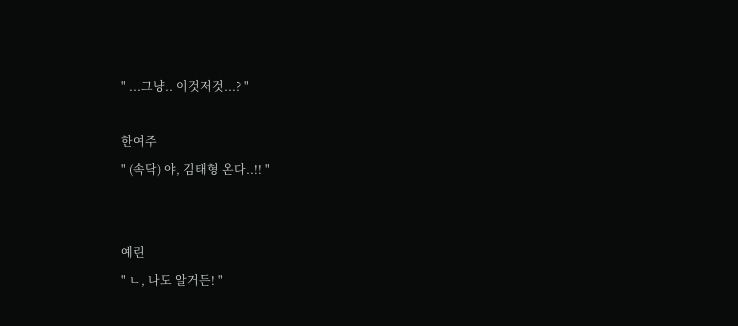" ...그냥.. 이것저것...? "

한여주
" (속닥) 야, 김태형 온다..!! "


예린
" ㄴ, 나도 알거든! "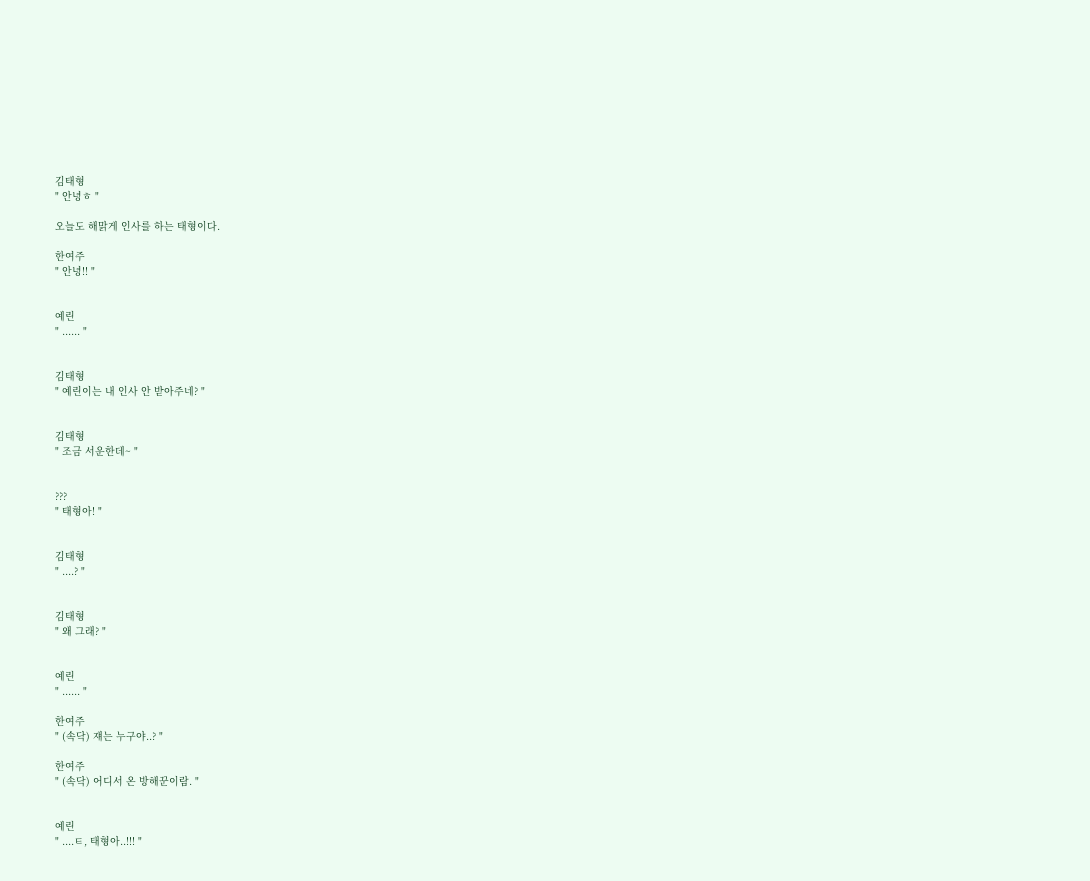김태형
" 안녕ㅎ "

오늘도 해맑게 인사를 하는 태형이다.

한여주
" 안녕!! "


예린
" ...... "


김태형
" 예린이는 내 인사 안 받아주네? "


김태형
" 조금 서운한데~ "


???
" 태형아! "


김태형
" ....? "


김태형
" 왜 그래? "


예린
" ...... "

한여주
" (속닥) 쟤는 누구야..? "

한여주
" (속닥) 어디서 온 방해꾼이람. "


예린
" ....ㅌ, 태형아..!!! "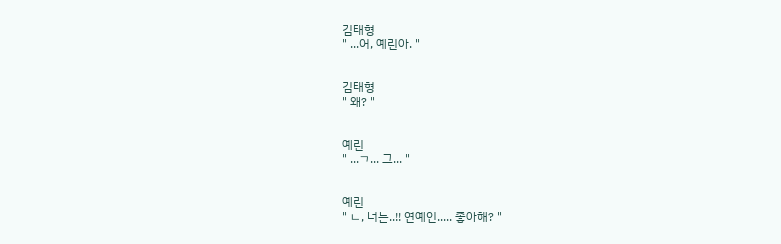김태형
" ...어, 예린아. "


김태형
" 왜? "


예린
" ...ㄱ... 그... "


예린
" ㄴ, 너는..!! 연예인..... 좋아해? "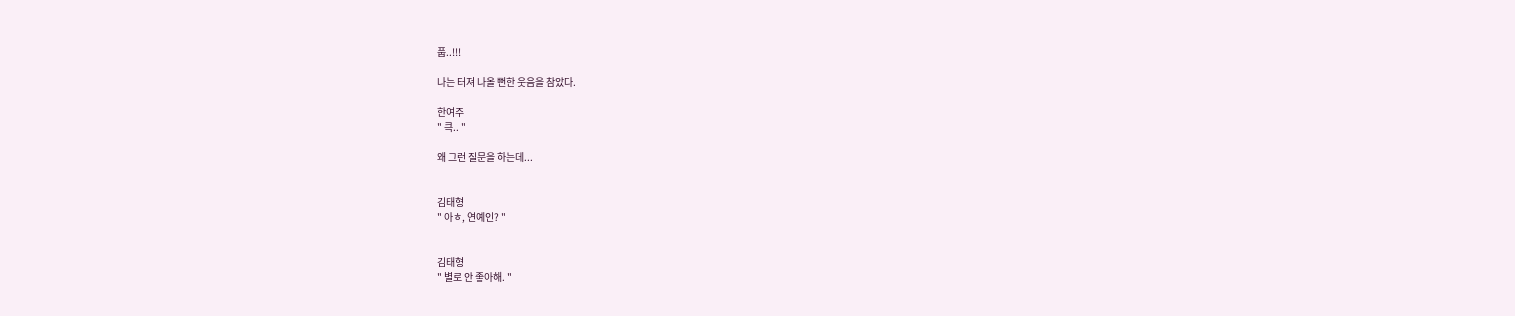풉..!!!

나는 터져 나올 뻔한 웃음을 참았다.

한여주
" 큭.. "

왜 그런 질문을 하는데...


김태형
" 아ㅎ, 연예인? "


김태형
" 별로 안 좋아해. "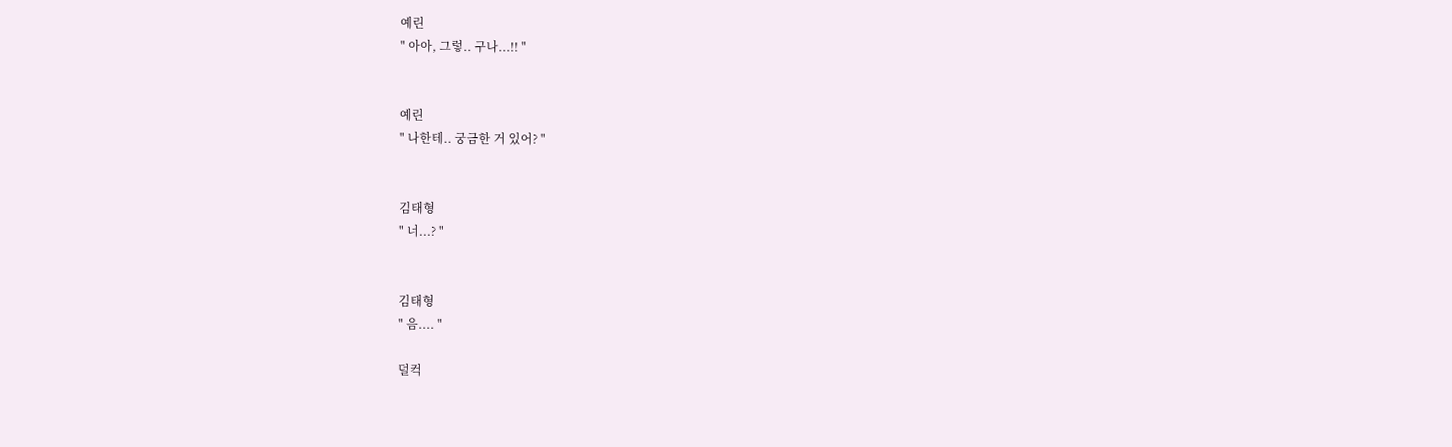예린
" 아아, 그렇.. 구나...!! "


예린
" 나한테.. 궁금한 거 있어? "


김태형
" 너...? "


김태형
" 음.... "

덜컥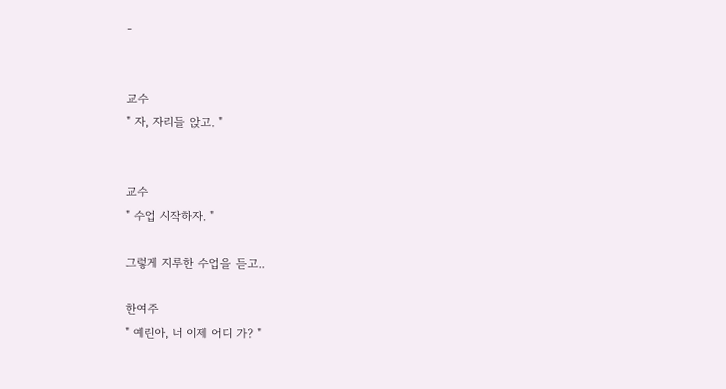-


교수
" 자, 자리들 앉고. "


교수
" 수업 시작하자. "

그렇게 지루한 수업을 듣고..

한여주
" 예린아, 너 이제 어디 가? "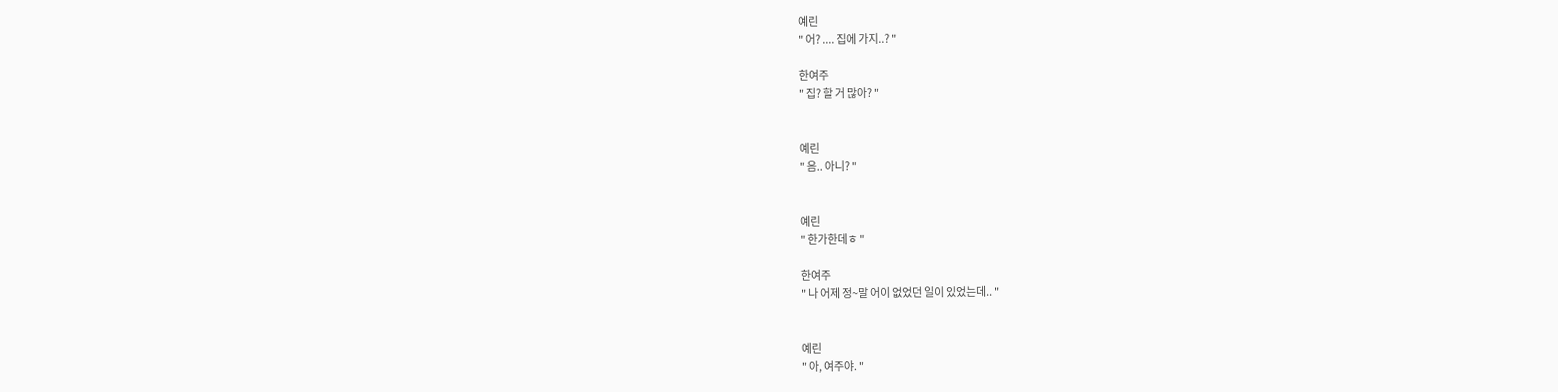예린
" 어? .... 집에 가지..? "

한여주
" 집? 할 거 많아? "


예린
" 음.. 아니? "


예린
" 한가한데ㅎ "

한여주
" 나 어제 정~말 어이 없었던 일이 있었는데.. "


예린
" 아, 여주야. "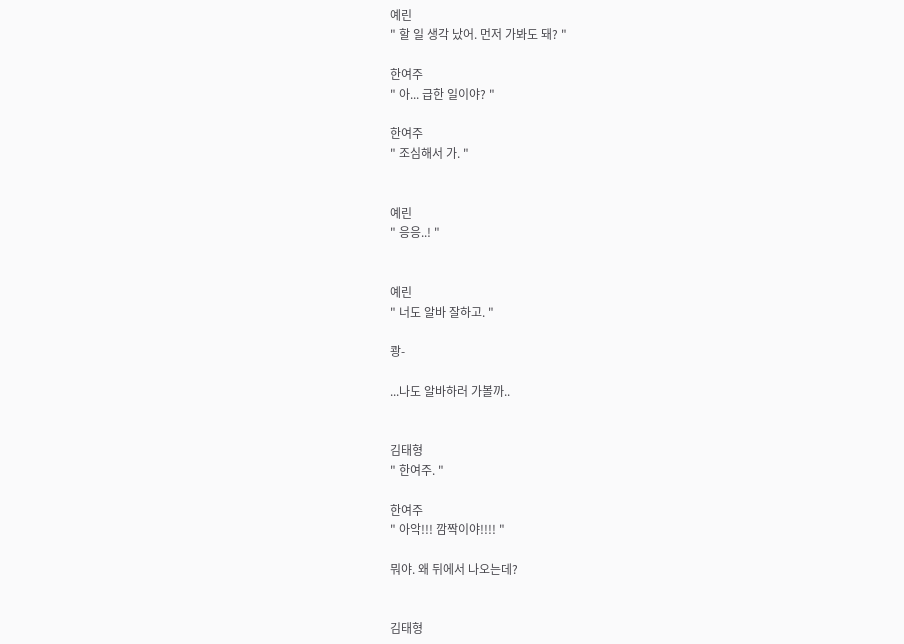예린
" 할 일 생각 났어. 먼저 가봐도 돼? "

한여주
" 아... 급한 일이야? "

한여주
" 조심해서 가. "


예린
" 응응..! "


예린
" 너도 알바 잘하고. "

쾅-

...나도 알바하러 가볼까..


김태형
" 한여주. "

한여주
" 아악!!! 깜짝이야!!!! "

뭐야. 왜 뒤에서 나오는데?


김태형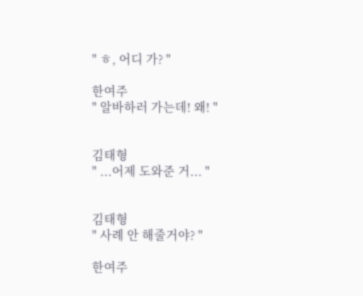" ㅎ, 어디 가? "

한여주
" 알바하러 가는데! 왜! "


김태형
" ...어제 도와준 거... "


김태형
" 사례 안 해줄거야? "

한여주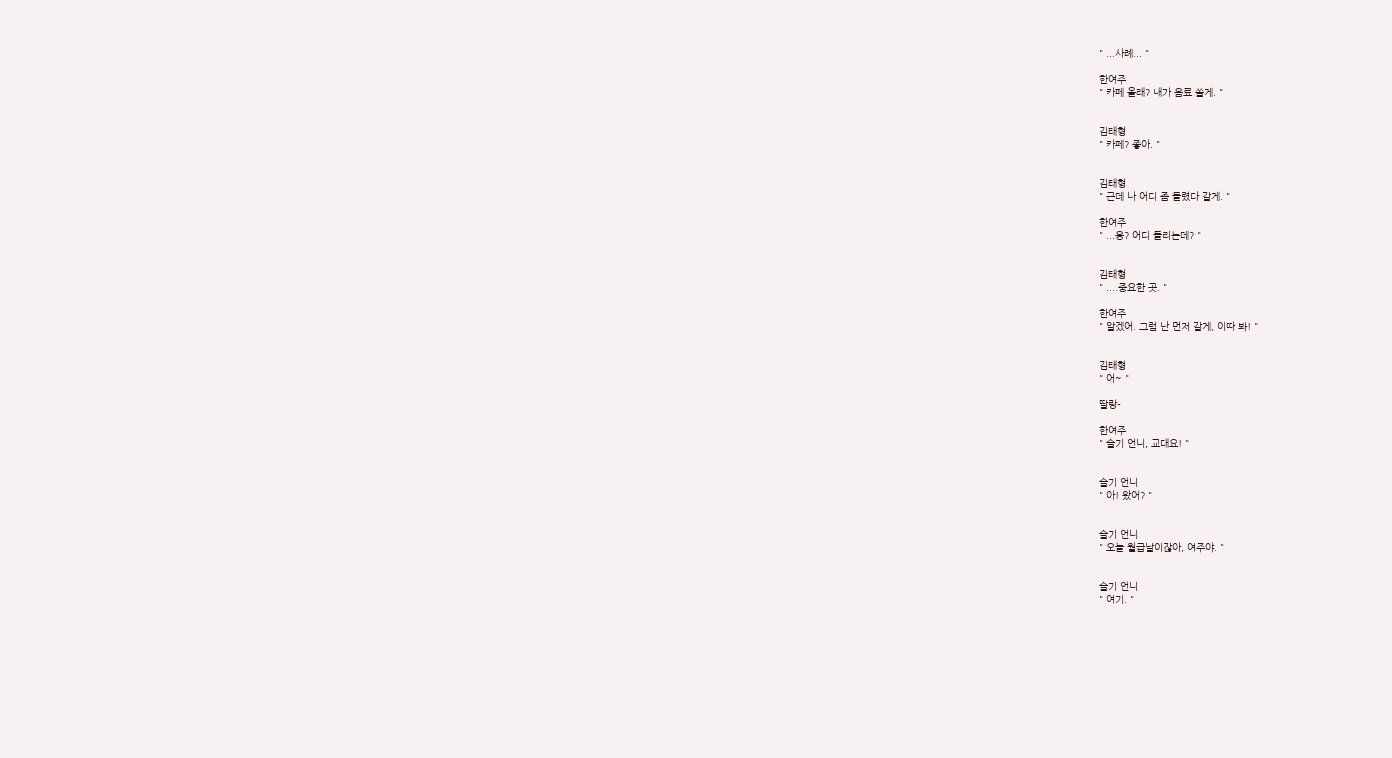" ...사례... "

한여주
" 카페 올래? 내가 음료 쏠게. "


김태형
" 카페? 좋아. "


김태형
" 근데 나 어디 좀 들렸다 갈게. "

한여주
" ...응? 어디 들리는데? "


김태형
" ....중요한 곳. "

한여주
" 알겠어. 그럼 난 먼저 갈게, 이따 봐! "


김태형
" 어~ "

딸랑-

한여주
" 슬기 언니, 교대요! "


슬기 언니
" 아! 왔어? "


슬기 언니
" 오늘 월급날이잖아, 여주야. "


슬기 언니
" 여기. "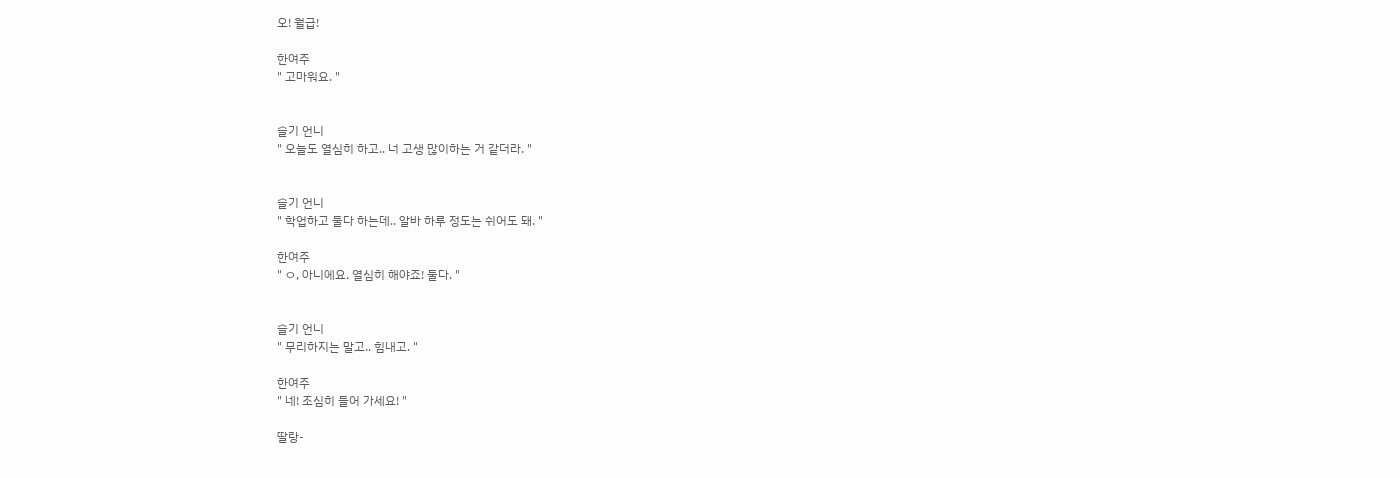오! 월급!

한여주
" 고마워요. "


슬기 언니
" 오늘도 열심히 하고.. 너 고생 많이하는 거 같더라. "


슬기 언니
" 학업하고 둘다 하는데.. 알바 하루 정도는 쉬어도 돼. "

한여주
" ㅇ, 아니에요. 열심히 해야죠! 둘다. "


슬기 언니
" 무리하지는 말고.. 힘내고. "

한여주
" 네! 조심히 들어 가세요! "

딸랑-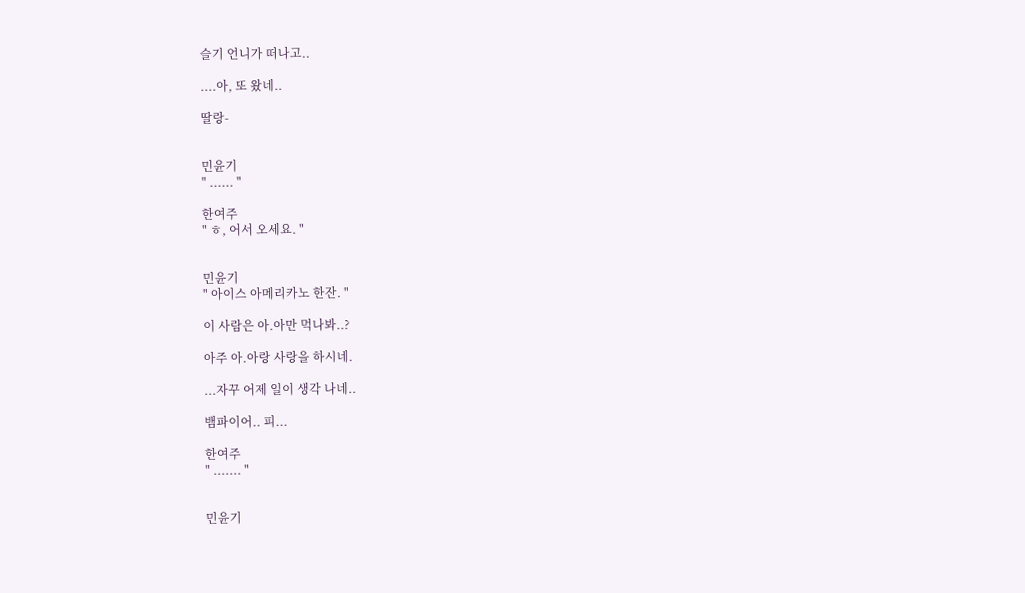슬기 언니가 떠나고..

....아, 또 왔네..

딸랑-


민윤기
" ...... "

한여주
" ㅎ, 어서 오세요. "


민윤기
" 아이스 아메리카노 한잔. "

이 사람은 아.아만 먹나봐..?

아주 아.아랑 사랑을 하시네.

...자꾸 어제 일이 생각 나네..

뱀파이어.. 피...

한여주
" ....... "


민윤기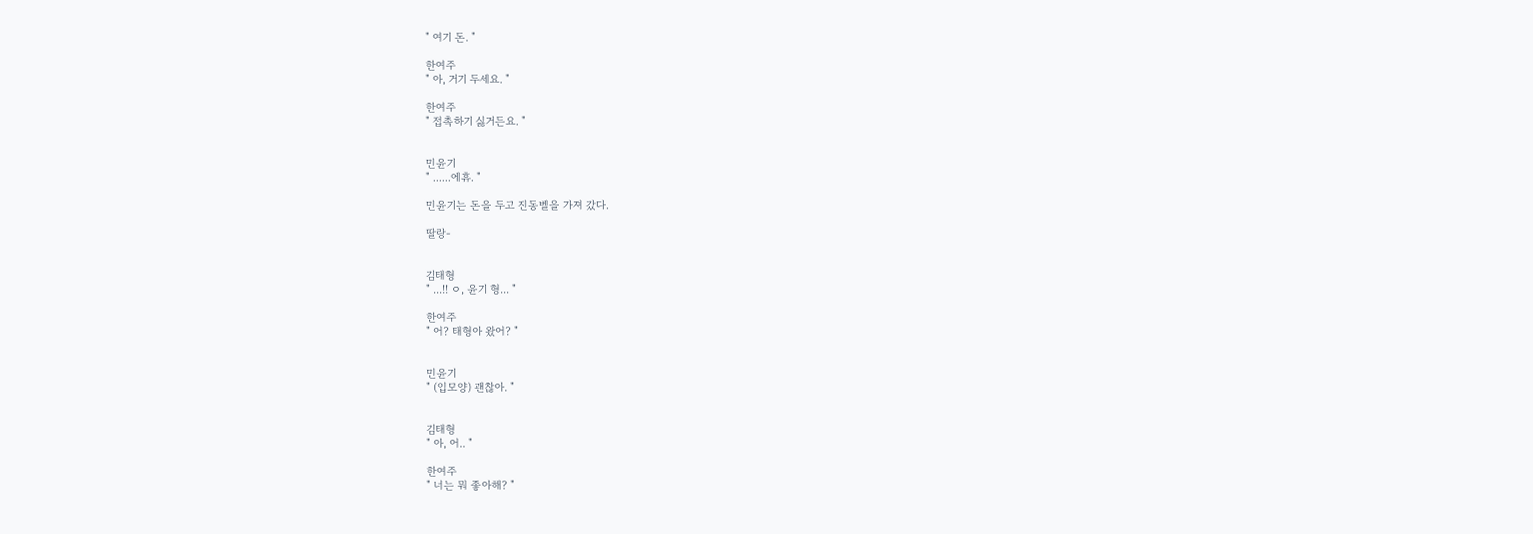" 여기 돈. "

한여주
" 아, 거기 두세요. "

한여주
" 접촉하기 싫거든요. "


민윤기
" ......에휴. "

민윤기는 돈을 두고 진동벨을 가져 갔다.

딸랑-


김태형
" ...!! ㅇ, 윤기 형... "

한여주
" 어? 태형아 왔어? "


민윤기
" (입모양) 괜찮아. "


김태형
" 아, 어.. "

한여주
" 너는 뭐 좋아해? "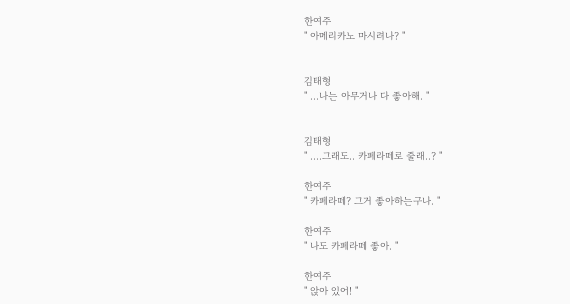한여주
" 아메리카노 마시려나? "


김태형
" ...나는 아무거나 다 좋아해. "


김태형
" ....그래도.. 카페라떼로 줄래..? "

한여주
" 카페라떼? 그거 좋아하는구나. "

한여주
" 나도 카페라떼 좋아. "

한여주
" 앉아 있어! "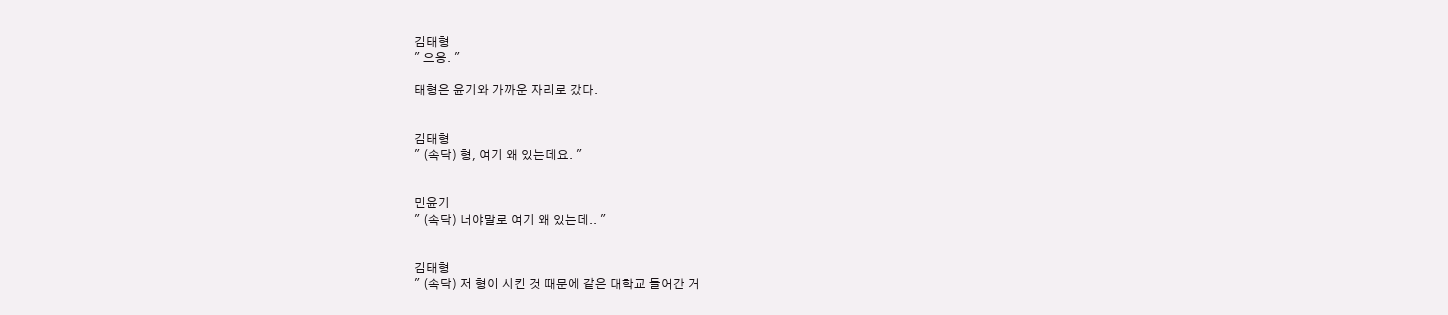김태형
" 으응. "

태형은 윤기와 가까운 자리로 갔다.


김태형
" (속닥) 형, 여기 왜 있는데요. "


민윤기
" (속닥) 너야말로 여기 왜 있는데.. "


김태형
" (속닥) 저 형이 시킨 것 때문에 같은 대학교 들어간 거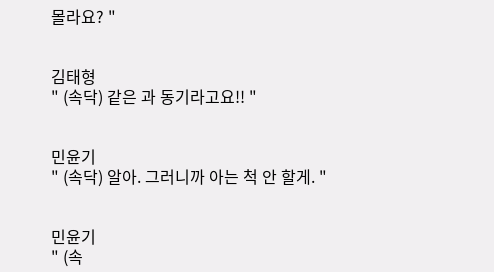몰라요? "


김태형
" (속닥) 같은 과 동기라고요!! "


민윤기
" (속닥) 알아. 그러니까 아는 척 안 할게. "


민윤기
" (속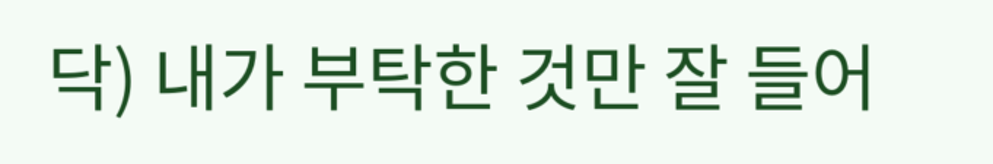닥) 내가 부탁한 것만 잘 들어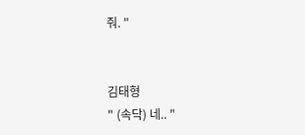줘. "


김태형
" (속닥) 네.. "